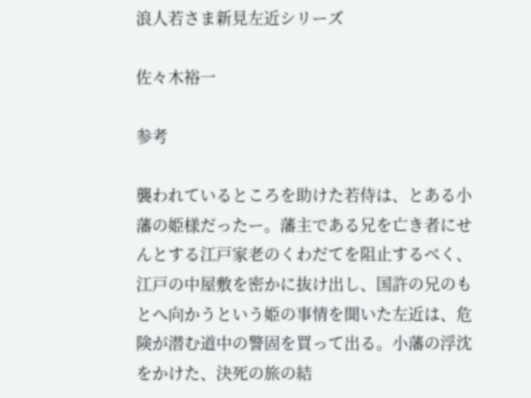浪人若さま新見左近シリーズ

佐々木裕一

参考

襲われているところを助けた若侍は、とある小藩の姫様だったー。藩主である兄を亡き者にせんとする江戸家老のくわだてを阻止するべく、江戸の中屋敷を密かに抜け出し、国許の兄のもとへ向かうという姫の事情を聞いた左近は、危険が潜む道中の警固を買って出る。小藩の浮沈をかけた、決死の旅の結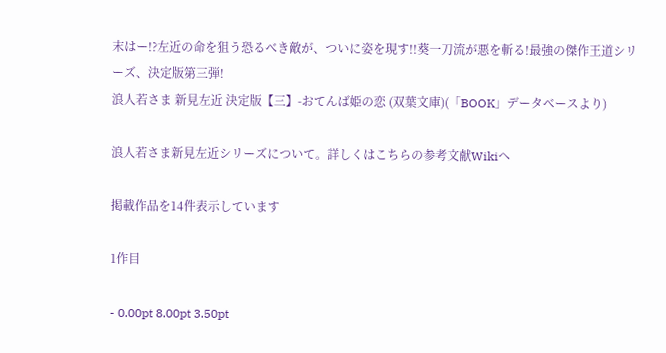末はー!?左近の命を狙う恐るべき敵が、ついに姿を現す!!葵一刀流が悪を斬る!最強の傑作王道シリーズ、決定版第三弾!
浪人若さま 新見左近 決定版【三】-おてんば姫の恋 (双葉文庫)(「BOOK」データベースより)

浪人若さま新見左近シリーズについて。詳しくはこちらの参考文献Wikiへ

掲載作品を14件表示しています

1作目

- 0.00pt 8.00pt 3.50pt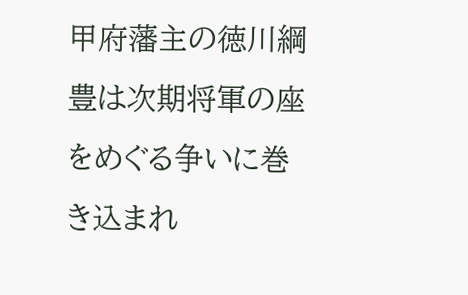甲府藩主の徳川綱豊は次期将軍の座をめぐる争いに巻き込まれ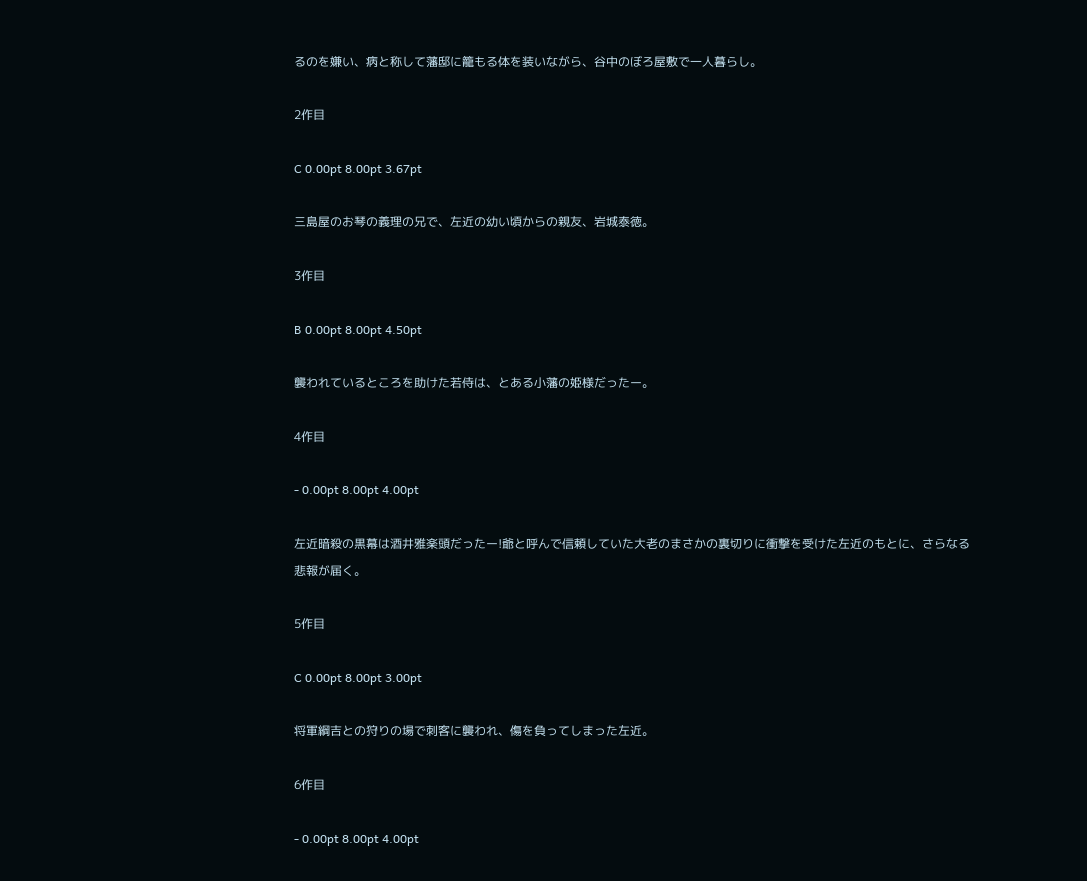るのを嫌い、病と称して藩邸に籠もる体を装いながら、谷中のぼろ屋敷で一人暮らし。

2作目

C 0.00pt 8.00pt 3.67pt

三島屋のお琴の義理の兄で、左近の幼い頃からの親友、岩城泰徳。

3作目

B 0.00pt 8.00pt 4.50pt

襲われているところを助けた若侍は、とある小藩の姫様だったー。

4作目

- 0.00pt 8.00pt 4.00pt

左近暗殺の黒幕は酒井雅楽頭だったー!爺と呼んで信頼していた大老のまさかの裏切りに衝撃を受けた左近のもとに、さらなる悲報が届く。

5作目

C 0.00pt 8.00pt 3.00pt

将軍綱吉との狩りの場で刺客に襲われ、傷を負ってしまった左近。

6作目

- 0.00pt 8.00pt 4.00pt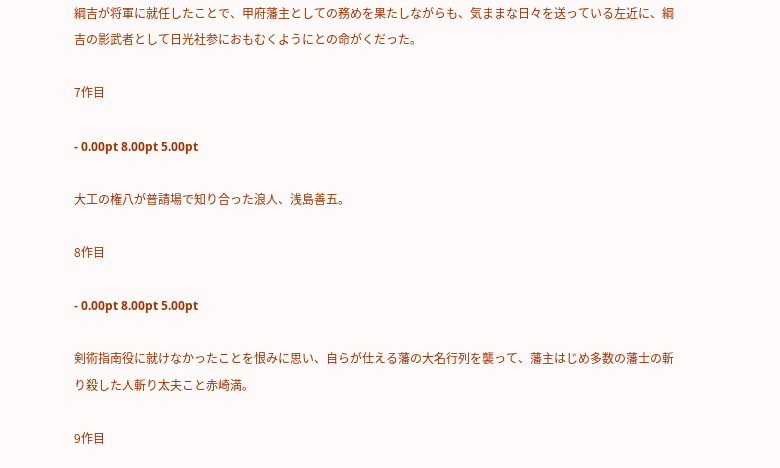綱吉が将軍に就任したことで、甲府藩主としての務めを果たしながらも、気ままな日々を送っている左近に、綱吉の影武者として日光社参におもむくようにとの命がくだった。

7作目

- 0.00pt 8.00pt 5.00pt

大工の権八が普請場で知り合った浪人、浅島善五。

8作目

- 0.00pt 8.00pt 5.00pt

剣術指南役に就けなかったことを恨みに思い、自らが仕える藩の大名行列を襲って、藩主はじめ多数の藩士の斬り殺した人斬り太夫こと赤崎満。

9作目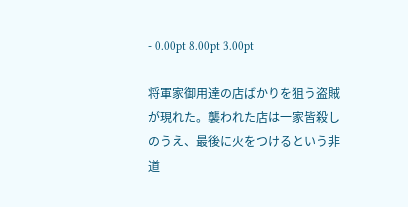- 0.00pt 8.00pt 3.00pt

将軍家御用達の店ばかりを狙う盗賊が現れた。襲われた店は一家皆殺しのうえ、最後に火をつけるという非道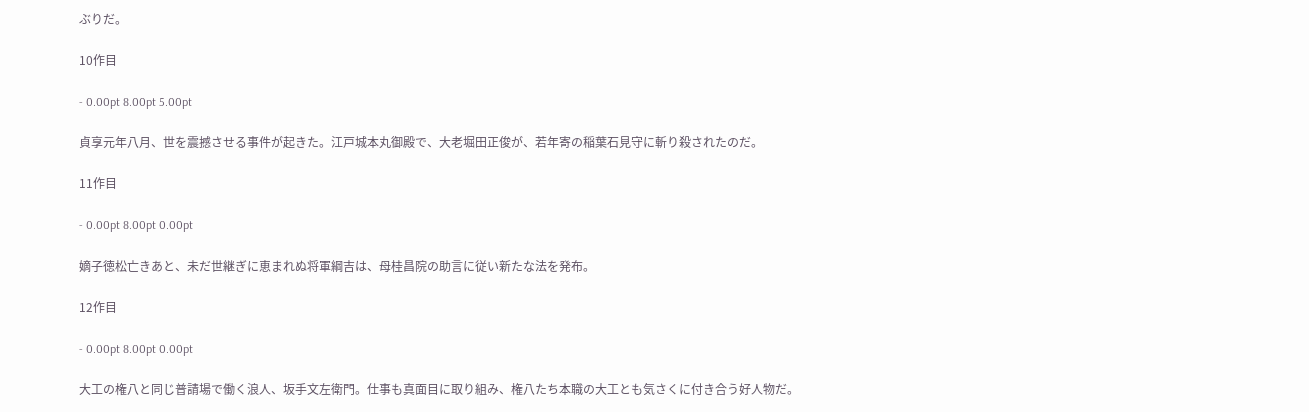ぶりだ。

10作目

- 0.00pt 8.00pt 5.00pt

貞享元年八月、世を震撼させる事件が起きた。江戸城本丸御殿で、大老堀田正俊が、若年寄の稲葉石見守に斬り殺されたのだ。

11作目

- 0.00pt 8.00pt 0.00pt

嫡子徳松亡きあと、未だ世継ぎに恵まれぬ将軍綱吉は、母桂昌院の助言に従い新たな法を発布。

12作目

- 0.00pt 8.00pt 0.00pt

大工の権八と同じ普請場で働く浪人、坂手文左衛門。仕事も真面目に取り組み、権八たち本職の大工とも気さくに付き合う好人物だ。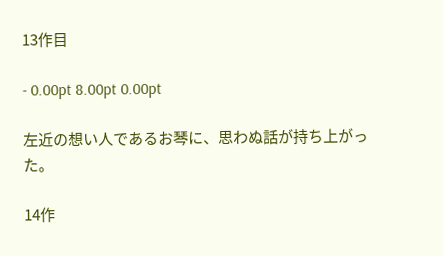13作目

- 0.00pt 8.00pt 0.00pt

左近の想い人であるお琴に、思わぬ話が持ち上がった。

14作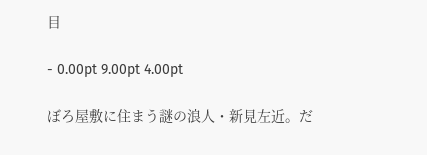目

- 0.00pt 9.00pt 4.00pt

ぼろ屋敷に住まう謎の浪人・新見左近。だ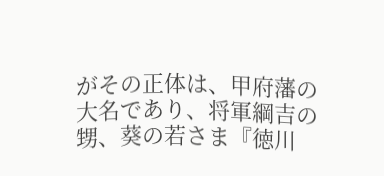がその正体は、甲府藩の大名であり、将軍綱吉の甥、葵の若さま『徳川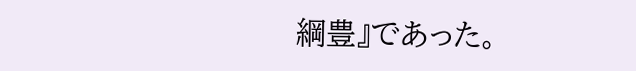綱豊』であった。